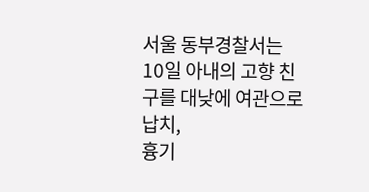서울 동부경찰서는 10일 아내의 고향 친구를 대낮에 여관으로 납치,
흉기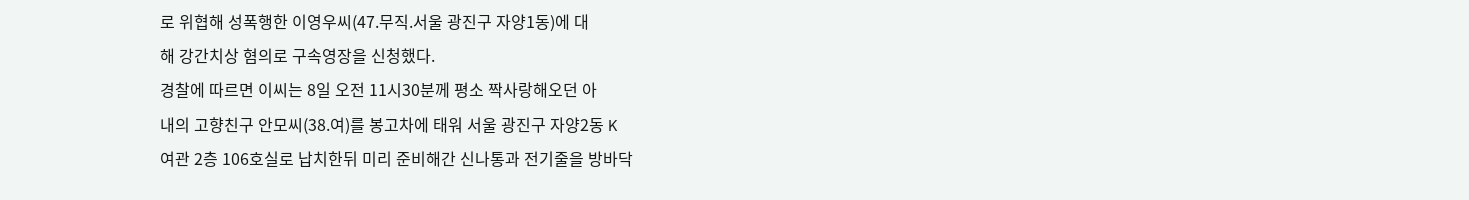로 위협해 성폭행한 이영우씨(47.무직.서울 광진구 자양1동)에 대
해 강간치상 혐의로 구속영장을 신청했다.
경찰에 따르면 이씨는 8일 오전 11시30분께 평소 짝사랑해오던 아
내의 고향친구 안모씨(38.여)를 봉고차에 태워 서울 광진구 자양2동 K
여관 2층 106호실로 납치한뒤 미리 준비해간 신나통과 전기줄을 방바닥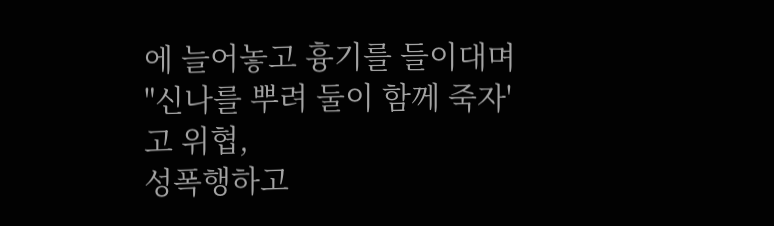에 늘어놓고 흉기를 들이대며 "신나를 뿌려 둘이 함께 죽자'고 위협,
성폭행하고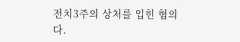전치3주의 상처를 입힌 혐의다.